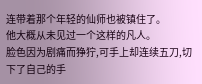连带着那个年轻的仙师也被镇住了。
他大概从未见过一个这样的凡人。
脸色因为剧痛而狰狞,可手上却连续五刀,切下了自己的手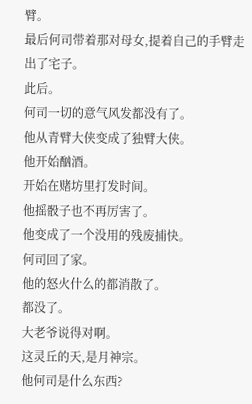臂。
最后何司带着那对母女,提着自己的手臂走出了宅子。
此后。
何司一切的意气风发都没有了。
他从青臂大侠变成了独臂大侠。
他开始酗酒。
开始在赌坊里打发时间。
他摇骰子也不再厉害了。
他变成了一个没用的残废捕快。
何司回了家。
他的怒火什么的都消散了。
都没了。
大老爷说得对啊。
这灵丘的天,是月神宗。
他何司是什么东西?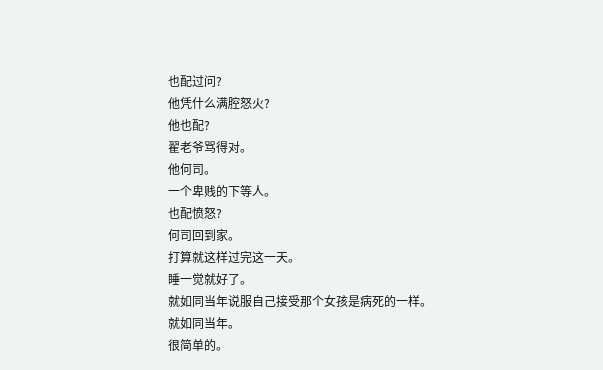也配过问?
他凭什么满腔怒火?
他也配?
翟老爷骂得对。
他何司。
一个卑贱的下等人。
也配愤怒?
何司回到家。
打算就这样过完这一天。
睡一觉就好了。
就如同当年说服自己接受那个女孩是病死的一样。
就如同当年。
很简单的。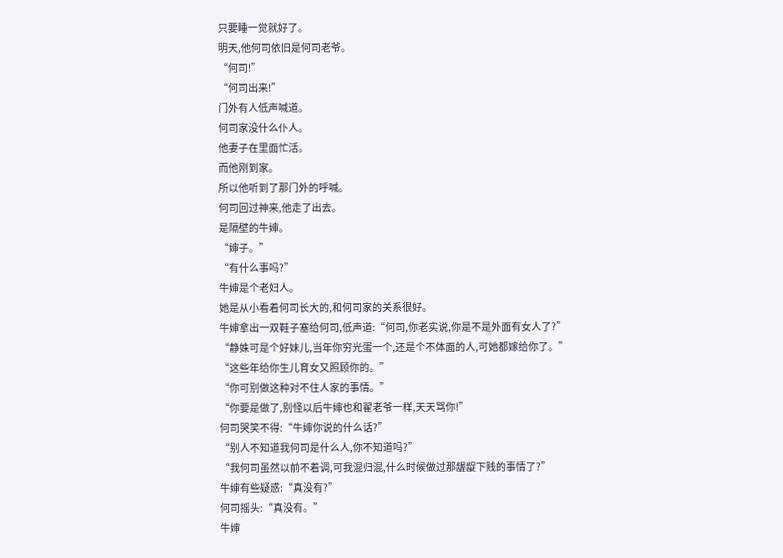只要睡一觉就好了。
明天,他何司依旧是何司老爷。
“何司!”
“何司出来!”
门外有人低声喊道。
何司家没什么仆人。
他妻子在里面忙活。
而他刚到家。
所以他听到了那门外的呼喊。
何司回过神来,他走了出去。
是隔壁的牛婶。
“婶子。”
“有什么事吗?”
牛婶是个老妇人。
她是从小看着何司长大的,和何司家的关系很好。
牛婶拿出一双鞋子塞给何司,低声道:“何司,你老实说,你是不是外面有女人了?”
“静姝可是个好妹儿,当年你穷光蛋一个,还是个不体面的人,可她都嫁给你了。”
“这些年给你生儿育女又照顾你的。”
“你可别做这种对不住人家的事情。”
“你要是做了,别怪以后牛婶也和翟老爷一样,天天骂你!”
何司哭笑不得:“牛婶你说的什么话?”
“别人不知道我何司是什么人,你不知道吗?”
“我何司虽然以前不着调,可我混归混,什么时候做过那龌龊下贱的事情了?”
牛婶有些疑惑:“真没有?”
何司摇头:“真没有。”
牛婶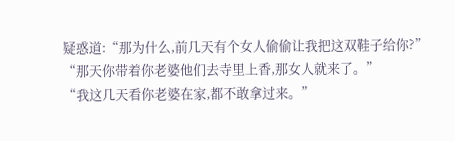疑惑道:“那为什么,前几天有个女人偷偷让我把这双鞋子给你?”
“那天你带着你老婆他们去寺里上香,那女人就来了。”
“我这几天看你老婆在家,都不敢拿过来。”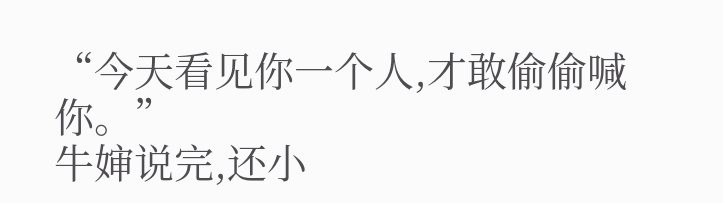“今天看见你一个人,才敢偷偷喊你。”
牛婶说完,还小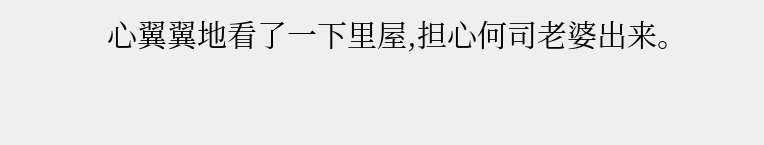心翼翼地看了一下里屋,担心何司老婆出来。